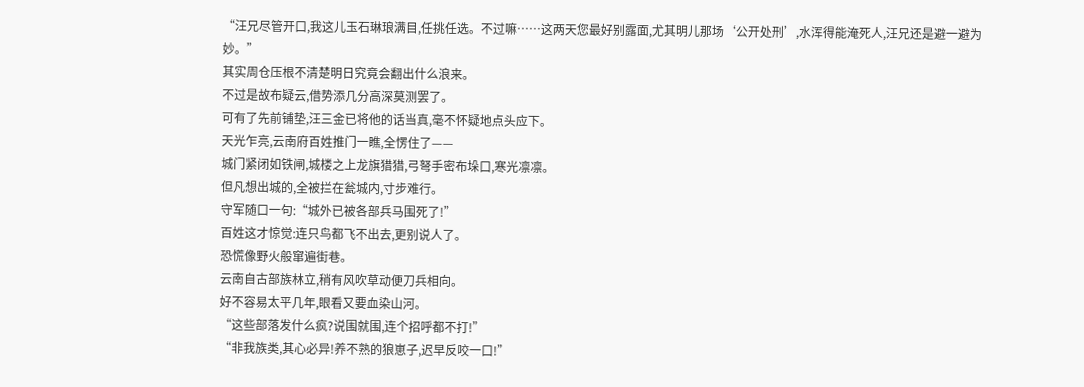“汪兄尽管开口,我这儿玉石琳琅满目,任挑任选。不过嘛……这两天您最好别露面,尤其明儿那场‘公开处刑’,水浑得能淹死人,汪兄还是避一避为妙。”
其实周仓压根不清楚明日究竟会翻出什么浪来。
不过是故布疑云,借势添几分高深莫测罢了。
可有了先前铺垫,汪三金已将他的话当真,毫不怀疑地点头应下。
天光乍亮,云南府百姓推门一瞧,全愣住了——
城门紧闭如铁闸,城楼之上龙旗猎猎,弓弩手密布垛口,寒光凛凛。
但凡想出城的,全被拦在瓮城内,寸步难行。
守军随口一句:“城外已被各部兵马围死了!”
百姓这才惊觉:连只鸟都飞不出去,更别说人了。
恐慌像野火般窜遍街巷。
云南自古部族林立,稍有风吹草动便刀兵相向。
好不容易太平几年,眼看又要血染山河。
“这些部落发什么疯?说围就围,连个招呼都不打!”
“非我族类,其心必异!养不熟的狼崽子,迟早反咬一口!”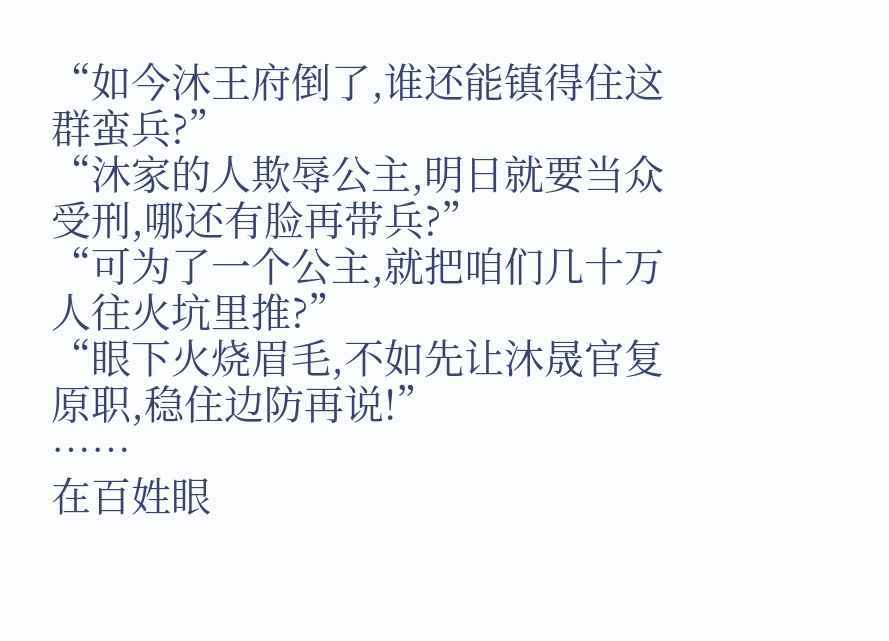“如今沐王府倒了,谁还能镇得住这群蛮兵?”
“沐家的人欺辱公主,明日就要当众受刑,哪还有脸再带兵?”
“可为了一个公主,就把咱们几十万人往火坑里推?”
“眼下火烧眉毛,不如先让沐晟官复原职,稳住边防再说!”
……
在百姓眼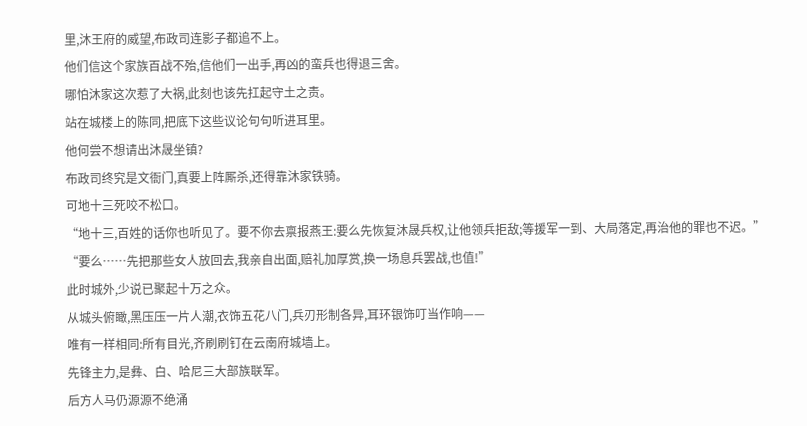里,沐王府的威望,布政司连影子都追不上。
他们信这个家族百战不殆,信他们一出手,再凶的蛮兵也得退三舍。
哪怕沐家这次惹了大祸,此刻也该先扛起守土之责。
站在城楼上的陈同,把底下这些议论句句听进耳里。
他何尝不想请出沐晟坐镇?
布政司终究是文衙门,真要上阵厮杀,还得靠沐家铁骑。
可地十三死咬不松口。
“地十三,百姓的话你也听见了。要不你去禀报燕王:要么先恢复沐晟兵权,让他领兵拒敌;等援军一到、大局落定,再治他的罪也不迟。”
“要么……先把那些女人放回去,我亲自出面,赔礼加厚赏,换一场息兵罢战,也值!”
此时城外,少说已聚起十万之众。
从城头俯瞰,黑压压一片人潮,衣饰五花八门,兵刃形制各异,耳环银饰叮当作响——
唯有一样相同:所有目光,齐刷刷钉在云南府城墙上。
先锋主力,是彝、白、哈尼三大部族联军。
后方人马仍源源不绝涌